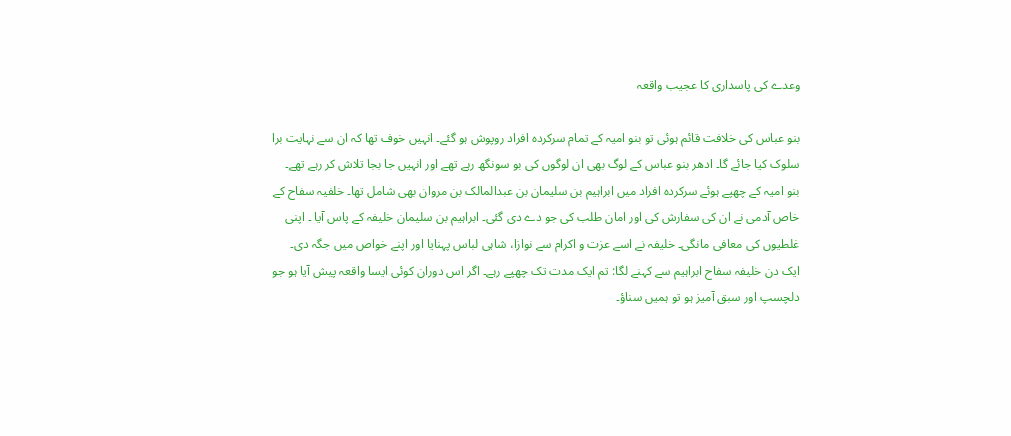وعدے کی پاسداری کا عجیب واقعہ

بنو عباس کی خلافت قائم ہوئی تو بنو امیہ کے تمام سرکردہ افراد روپوش ہو گئے۔ انہیں خوف تھا کہ ان سے نہایت برا سلوک کیا جائے گا۔ ادھر بنو عباس کے لوگ بھی ان لوگوں کی بو سونگھ رہے تھے اور انہیں جا بجا تلاش کر رہے تھے۔
بنو امیہ کے چھپے ہوئے سرکردہ افراد میں ابراہیم بن سلیمان بن عبدالمالک بن مروان بھی شامل تھا۔ خلفیہ سفاح کے خاص آدمی نے ان کی سفارش کی اور امان طلب کی جو دے دی گئی۔ ابراہیم بن سلیمان خلیفہ کے پاس آیا ۔ اپنی غلطیوں کی معافی مانگی۔ خلیفہ نے اسے عزت و اکرام سے نوازا، شاہی لباس پہنایا اور اپنے خواص میں جگہ دی۔
ایک دن خلیفہ سفاح ابراہیم سے کہنے لگا: تم ایک مدت تک چھپے رہے۔ اگر اس دوران کوئی ایسا واقعہ پیش آیا ہو جو دلچسپ اور سبق آمیز ہو تو ہمیں سناؤ۔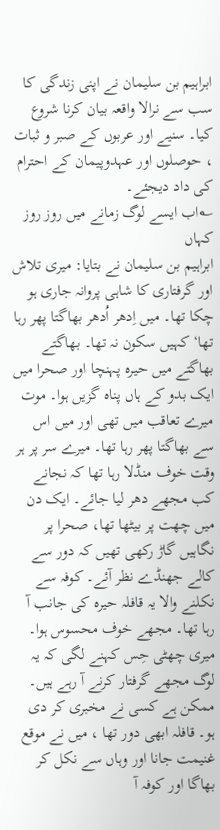ابراہیم بن سلیمان نے اپنی زندگی کا سب سے نرالا واقعہ بیان کرنا شروع کیا۔ سنیے اور عربوں کے صبر و ثبات ، حوصلوں اور عہدوپیمان کے احترام کی داد دیجئے۔
؎اب ایسے لوگ زمانے میں روز روز کہاں
ابراہیم بن سلیمان نے بتایا: میری تلاش اور گرفتاری کا شاہی پروانہ جاری ہو چکا تھا۔ میں اِدھر اُدھر بھاگتا پھر رہا تھا‘ کہیں سکون نہ تھا۔ بھاگتے بھاگتے میں حیرہ پہنچا اور صحرا میں ایک بدو کے ہاں پناہ گزیں ہوا۔ موت میرے تعاقب میں تھی اور میں اس سے بھاگتا پھر رہا تھا۔ میرے سر پر ہر وقت خوف منڈلا رہا تھا کہ نجانے کب مجھے دھر لیا جائے۔ ایک دن میں چھت پر بیٹھا تھا، صحرا پر نگاہیں گاڑ رکھی تھیں کہ دور سے کالے جھنڈے نظر آئے۔ کوفہ سے نکلنے والا یہ قافلہ حیرہ کی جانب آ رہا تھا۔ مجھے خوف محسوس ہوا۔ میری چھٹی حِس کہنے لگی کہ یہ لوگ مجھے گرفتار کرنے آ رہے ہیں۔ ممکن ہے کسی نے مخبری کر دی ہو۔ قافلہ ابھی دور تھا ، میں نے موقع غنیمت جانا اور وہاں سے نکل کر بھاگا اور کوفہ آ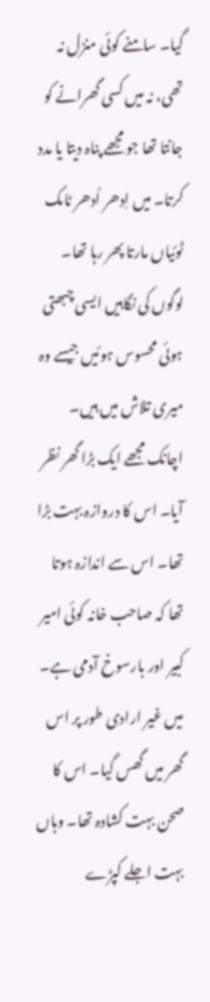گیا۔ سامنے کوئی منزل نہ تھی، نہ میں کسی گھرانے کو جانتا تھا جو مجھے پناہ دیتا یا مدد کرتا۔ میں اِدھر اُدھر ٹامک ٹوئیاں مارتا پھر رہا تھا۔ لوگوں کی نگاہیں ایسی چبھتی ہوئی محسوس ہوئیں جیسے وہ میری تلاش میں ہیں۔ اچانک مجھے ایک بڑا گھر نظر آیا۔ اس کا دروازہ بہت بڑا تھا۔ اس سے اندازہ ہوتا تھا کہ صاحب خانہ کوئی امیر کبیر اور بارسوخ آدمی ہے۔ میں غیر ارادی طور پر اس گھر میں گھس گیا۔ اس کا صحن بہت کشادہ تھا۔ وہاں بہت اجلے کپڑے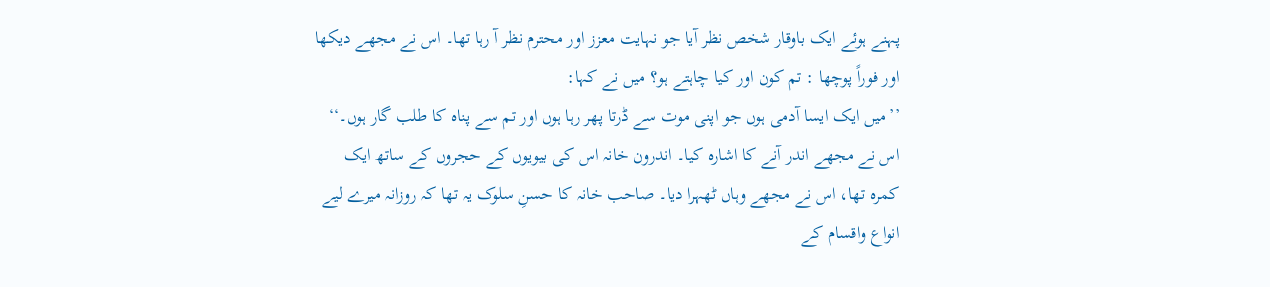پہنے ہوئے ایک باوقار شخص نظر آیا جو نہایت معزز اور محترم نظر آ رہا تھا۔ اس نے مجھے دیکھا اور فوراً پوچھا : تم کون اور کیا چاہتے ہو؟ میں نے کہا:
’’میں ایک ایسا آدمی ہوں جو اپنی موت سے ڈرتا پھر رہا ہوں اور تم سے پناہ کا طلب گار ہوں۔‘‘
اس نے مجھے اندر آنے کا اشارہ کیا۔ اندرون خانہ اس کی بیویوں کے حجروں کے ساتھ ایک کمرہ تھا، اس نے مجھے وہاں ٹھہرا دیا۔ صاحب خانہ کا حسنِ سلوک یہ تھا کہ روزانہ میرے لیے انواع واقسام کے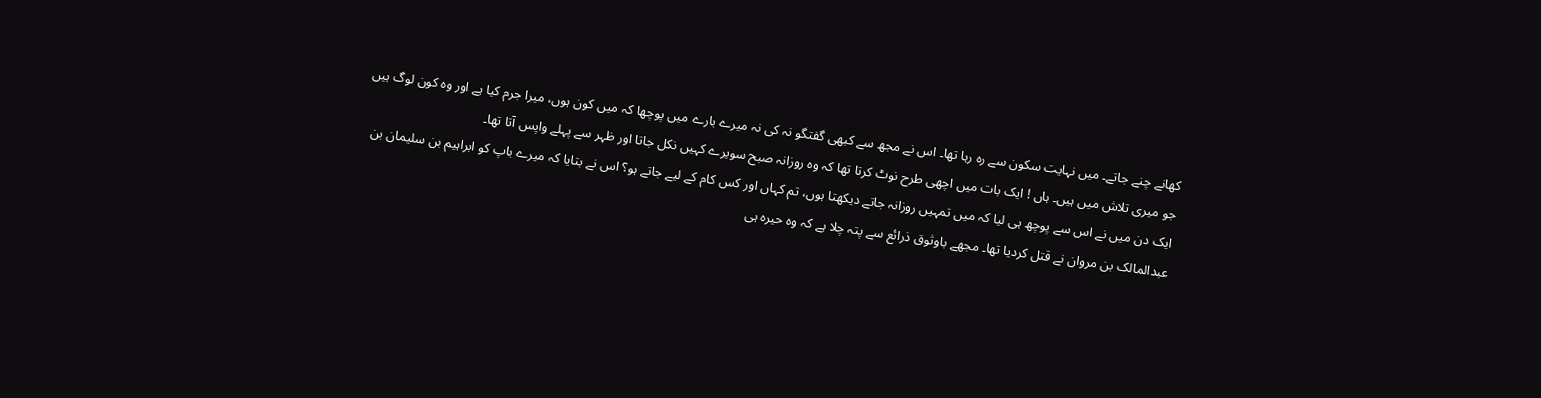کھانے چنے جاتے۔ میں نہایت سکون سے رہ رہا تھا۔ اس نے مجھ سے کبھی گفتگو نہ کی نہ میرے بارے میں پوچھا کہ میں کون ہوں، میرا جرم کیا ہے اور وہ کون لوگ ہیں جو میری تلاش میں ہیں۔ ہاں ! ایک بات میں اچھی طرح نوٹ کرتا تھا کہ وہ روزانہ صبح سویرے کہیں نکل جاتا اور ظہر سے پہلے واپس آتا تھا۔
ایک دن میں نے اس سے پوچھ ہی لیا کہ میں تمہیں روزانہ جاتے دیکھتا ہوں، تم کہاں اور کس کام کے لیے جاتے ہو؟ اس نے بتایا کہ میرے باپ کو ابراہیم بن سلیمان بن عبدالمالک بن مروان نے قتل کردیا تھا۔ مجھے باوثوق ذرائع سے پتہ چلا ہے کہ وہ حیرہ ہی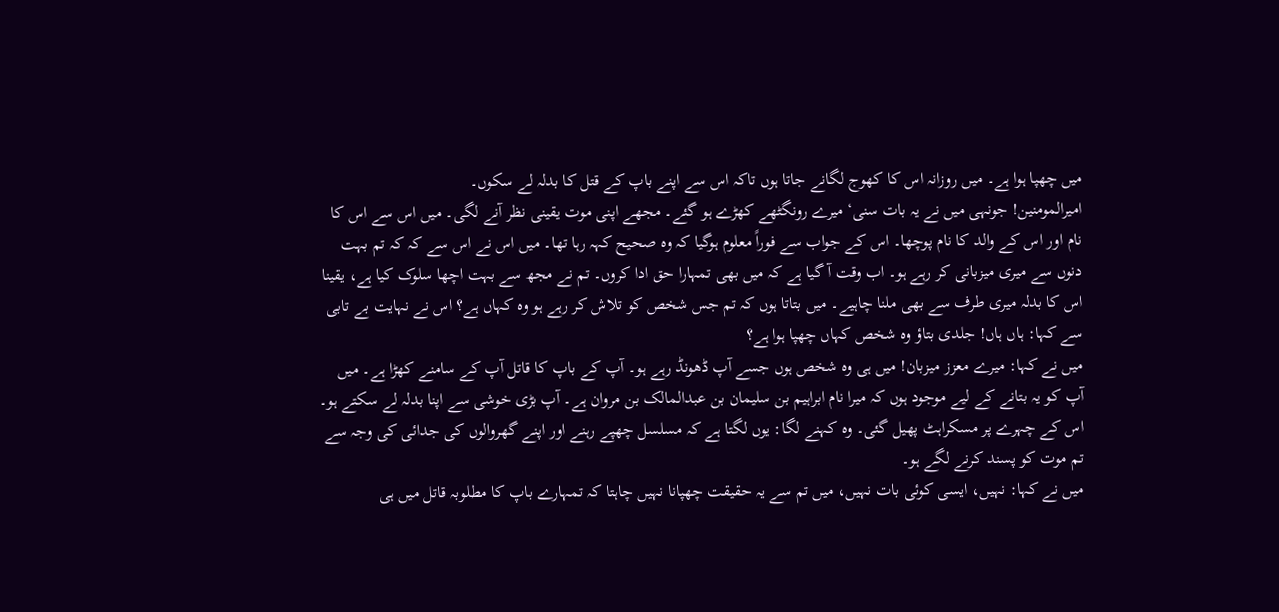میں چھپا ہوا ہے۔ میں روزانہ اس کا کھوج لگانے جاتا ہوں تاکہ اس سے اپنے باپ کے قتل کا بدلہ لے سکوں۔
امیرالمومنین! جونہی میں نے یہ بات سنی‘ میرے رونگٹھے کھڑے ہو گئے۔ مجھے اپنی موت یقینی نظر آنے لگی۔ میں اس سے اس کا نام اور اس کے والد کا نام پوچھا۔ اس کے جواب سے فوراً معلوم ہوگیا کہ وہ صحیح کہہ رہا تھا۔ میں اس نے اس سے کہ کہ تم بہت دنوں سے میری میزبانی کر رہے ہو۔ اب وقت آ گیا ہے کہ میں بھی تمہارا حق ادا کروں۔ تم نے مجھ سے بہت اچھا سلوک کیا ہے، یقینا اس کا بدلہ میری طرف سے بھی ملنا چاہیے۔ میں بتاتا ہوں کہ تم جس شخص کو تلاش کر رہے ہو وہ کہاں ہے؟ اس نے نہایت بے تابی سے کہا: ہاں ہاں! جلدی بتاؤ وہ شخص کہاں چھپا ہوا ہے؟
میں نے کہا: میرے معزز میزبان! میں ہی وہ شخص ہوں جسے آپ ڈھونڈ رہے ہو۔ آپ کے باپ کا قاتل آپ کے سامنے کھڑا ہے۔ میں آپ کو یہ بتانے کے لیے موجود ہوں کہ میرا نام ابراہیم بن سلیمان بن عبدالمالک بن مروان ہے۔ آپ بڑی خوشی سے اپنا بدلہ لے سکتے ہو۔
اس کے چہرے پر مسکراہٹ پھیل گئی۔ وہ کہنے لگا: یوں لگتا ہے کہ مسلسل چھپے رہنے اور اپنے گھروالوں کی جدائی کی وجہ سے تم موت کو پسند کرنے لگے ہو۔
میں نے کہا: نہیں، ایسی کوئی بات نہیں، میں تم سے یہ حقیقت چھپانا نہیں چاہتا کہ تمہارے باپ کا مطلوبہ قاتل میں ہی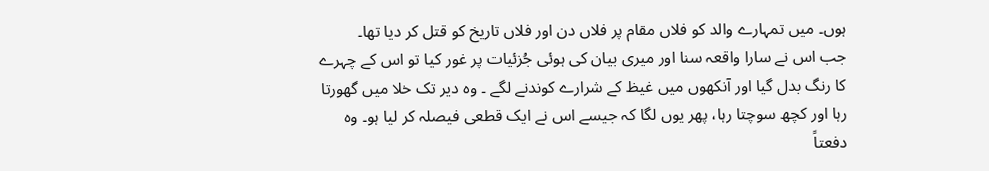ہوں۔ میں تمہارے والد کو فلاں مقام پر فلاں دن اور فلاں تاریخ کو قتل کر دیا تھا۔
جب اس نے سارا واقعہ سنا اور میری بیان کی ہوئی جُزئیات پر غور کیا تو اس کے چہرے کا رنگ بدل گیا اور آنکھوں میں غیظ کے شرارے کوندنے لگے ۔ وہ دیر تک خلا میں گھورتا رہا اور کچھ سوچتا رہا، پھر یوں لگا کہ جیسے اس نے ایک قطعی فیصلہ کر لیا ہو۔ وہ دفعتاً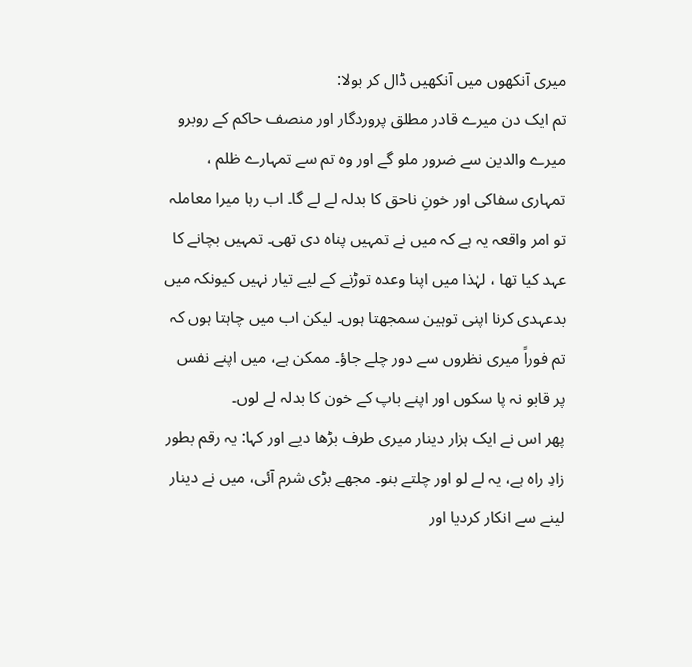میری آنکھوں میں آنکھیں ڈال کر بولا:
تم ایک دن میرے قادر مطلق پروردگار اور منصف حاکم کے روبرو میرے والدین سے ضرور ملو گے اور وہ تم سے تمہارے ظلم ، تمہاری سفاکی اور خونِ ناحق کا بدلہ لے لے گا۔ اب رہا میرا معاملہ تو امر واقعہ یہ ہے کہ میں نے تمہیں پناہ دی تھی۔ تمہیں بچانے کا عہد کیا تھا ، لہٰذا میں اپنا وعدہ توڑنے کے لیے تیار نہیں کیونکہ میں بدعہدی کرنا اپنی توہین سمجھتا ہوں۔ لیکن اب میں چاہتا ہوں کہ تم فوراً میری نظروں سے دور چلے جاؤ۔ ممکن ہے، میں اپنے نفس پر قابو نہ پا سکوں اور اپنے باپ کے خون کا بدلہ لے لوں۔
پھر اس نے ایک ہزار دینار میری طرف بڑھا دیے اور کہا: یہ رقم بطور زادِ راہ ہے، یہ لے لو اور چلتے بنو۔ مجھے بڑی شرم آئی، میں نے دینار لینے سے انکار کردیا اور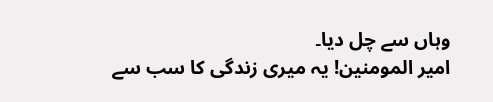وہاں سے چل دیا۔
امیر المومنین! یہ میری زندگی کا سب سے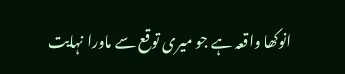انوکھا واقعہ ہے جو میری توقع سے ماورا نہایت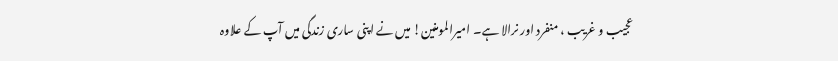عجیب و غریب ، منفرد اور نرالا ہے۔ امیرالمومنین! میں نے اپنی ساری زندگی میں آپ کے علاوہ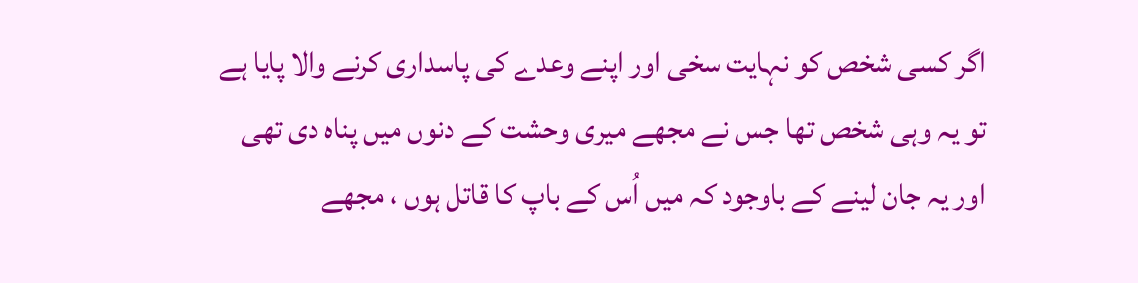اگر کسی شخص کو نہایت سخی اور اپنے وعدے کی پاسداری کرنے والا پایا ہے تو یہ وہی شخص تھا جس نے مجھے میری وحشت کے دنوں میں پناہ دی تھی اور یہ جان لینے کے باوجود کہ میں اُس کے باپ کا قاتل ہوں ، مجھے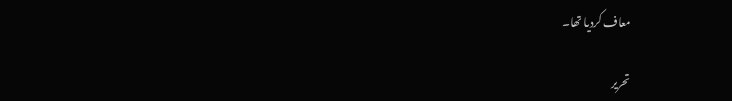معاف کردیا تھا۔

تحریر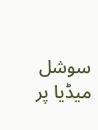سوشل میڈیا پر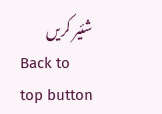شئیر کریں
Back to top button